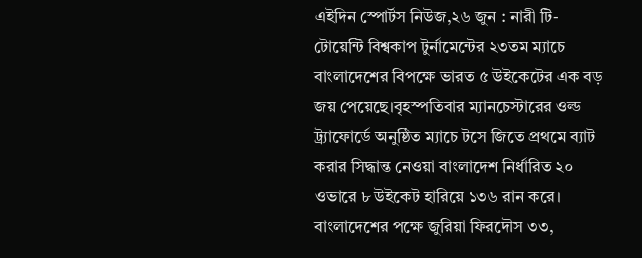এইদিন স্পোর্টস নিউজ,২৬ জুন : নারী টি-টোয়েন্টি বিশ্বকাপ টুর্নামেন্টের ২৩তম ম্যাচে বাংলাদেশের বিপক্ষে ভারত ৫ উইকেটের এক বড় জয় পেয়েছে।বৃহস্পতিবার ম্যানচেস্টারের ওল্ড ট্র্যাফোর্ডে অনুষ্ঠিত ম্যাচে টসে জিতে প্রথমে ব্যাট করার সিদ্ধান্ত নেওয়া বাংলাদেশ নির্ধারিত ২০ ওভারে ৮ উইকেট হারিয়ে ১৩৬ রান করে। বাংলাদেশের পক্ষে জুরিয়া ফিরদৌস ৩৩,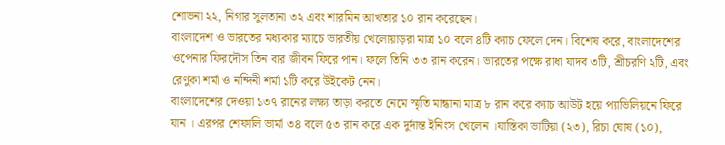শোভনা ২২, নিগার সুলতানা ৩২ এবং শারমিন আখতার ১০ রান করেছেন।
বাংলাদেশ ও ভারতের মধ্যকার ম্যাচে ভারতীয় খেলোয়াড়রা মাত্র ১০ বলে ৪টি ক্যাচ ফেলে দেন। বিশেষ করে, বাংলাদেশের ওপেনার ফিরদৌস তিন বার জীবন ফিরে পান। ফলে তিনি ৩৩ রান করেন। ভারতের পক্ষে রাধা যাদব ৩টি, শ্রীচরণি ২টি, এবং রেণুকা শর্মা ও নন্দিনী শর্মা ১টি করে উইকেট নেন।
বাংলাদেশের দেওয়া ১৩৭ রানের লক্ষ্য তাড়া করতে নেমে স্মৃতি মান্ধানা মাত্র ৮ রান করে ক্যাচ আউট হয়ে প্যাভিলিয়নে ফিরে যান । এরপর শেফালি ভার্মা ৩৪ বলে ৫৩ রান করে এক দুর্দান্ত ইনিংস খেলেন ।যাস্তিকা ভাটিয়া (২৩), রিচা ঘোষ (১০),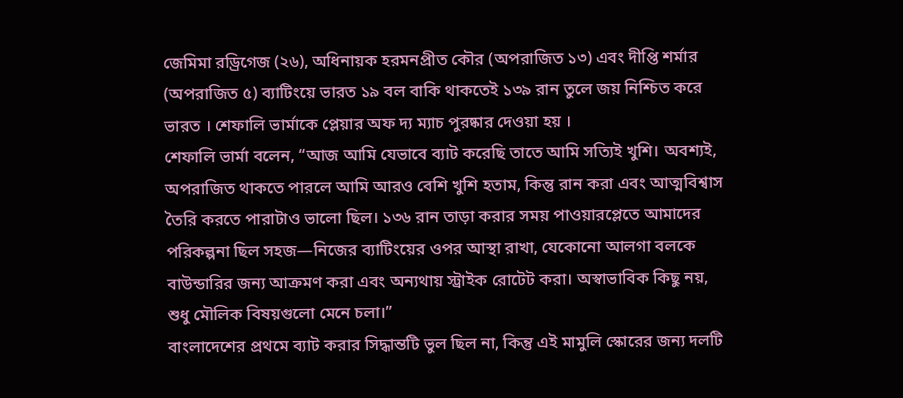জেমিমা রড্রিগেজ (২৬), অধিনায়ক হরমনপ্রীত কৌর (অপরাজিত ১৩) এবং দীপ্তি শর্মার (অপরাজিত ৫) ব্যাটিংয়ে ভারত ১৯ বল বাকি থাকতেই ১৩৯ রান তুলে জয় নিশ্চিত করে ভারত । শেফালি ভার্মাকে প্লেয়ার অফ দ্য ম্যাচ পুরষ্কার দেওয়া হয় ।
শেফালি ভার্মা বলেন, “আজ আমি যেভাবে ব্যাট করেছি তাতে আমি সত্যিই খুশি। অবশ্যই, অপরাজিত থাকতে পারলে আমি আরও বেশি খুশি হতাম, কিন্তু রান করা এবং আত্মবিশ্বাস তৈরি করতে পারাটাও ভালো ছিল। ১৩৬ রান তাড়া করার সময় পাওয়ারপ্লেতে আমাদের পরিকল্পনা ছিল সহজ—নিজের ব্যাটিংয়ের ওপর আস্থা রাখা, যেকোনো আলগা বলকে বাউন্ডারির জন্য আক্রমণ করা এবং অন্যথায় স্ট্রাইক রোটেট করা। অস্বাভাবিক কিছু নয়, শুধু মৌলিক বিষয়গুলো মেনে চলা।”
বাংলাদেশের প্রথমে ব্যাট করার সিদ্ধান্তটি ভুল ছিল না, কিন্তু এই মামুলি স্কোরের জন্য দলটি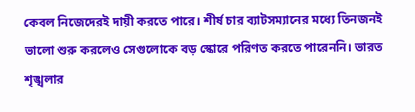কেবল নিজেদেরই দায়ী করতে পারে। শীর্ষ চার ব্যাটসম্যানের মধ্যে তিনজনই ভালো শুরু করলেও সেগুলোকে বড় স্কোরে পরিণত করতে পারেননি। ভারত শৃঙ্খলার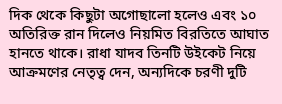দিক থেকে কিছুটা অগোছালো হলেও এবং ১০ অতিরিক্ত রান দিলেও নিয়মিত বিরতিতে আঘাত হানতে থাকে। রাধা যাদব তিনটি উইকেট নিয়ে আক্রমণের নেতৃত্ব দেন, অন্যদিকে চরণী দুটি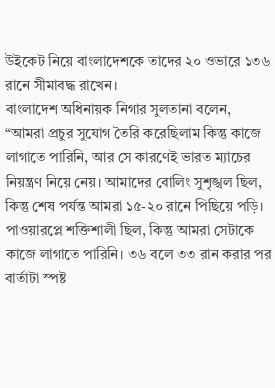উইকেট নিয়ে বাংলাদেশকে তাদের ২০ ওভারে ১৩৬ রানে সীমাবদ্ধ রাখেন।
বাংলাদেশ অধিনায়ক নিগার সুলতানা বলেন, “আমরা প্রচুর সুযোগ তৈরি করেছিলাম কিন্তু কাজে লাগাতে পারিনি, আর সে কারণেই ভারত ম্যাচের নিয়ন্ত্রণ নিয়ে নেয়। আমাদের বোলিং সুশৃঙ্খল ছিল, কিন্তু শেষ পর্যন্ত আমরা ১৫-২০ রানে পিছিয়ে পড়ি। পাওয়ারপ্লে শক্তিশালী ছিল, কিন্তু আমরা সেটাকে কাজে লাগাতে পারিনি। ৩৬ বলে ৩৩ রান করার পর বার্তাটা স্পষ্ট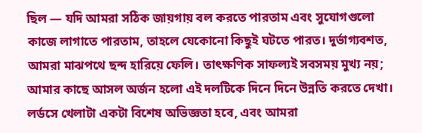ছিল — যদি আমরা সঠিক জায়গায় বল করতে পারতাম এবং সুযোগগুলো কাজে লাগাতে পারতাম, তাহলে যেকোনো কিছুই ঘটতে পারত। দুর্ভাগ্যবশত, আমরা মাঝপথে ছন্দ হারিয়ে ফেলি। তাৎক্ষণিক সাফল্যই সবসময় মুখ্য নয়; আমার কাছে আসল অর্জন হলো এই দলটিকে দিনে দিনে উন্নতি করতে দেখা। লর্ডসে খেলাটা একটা বিশেষ অভিজ্ঞতা হবে, এবং আমরা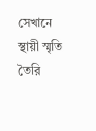সেখানে স্থায়ী স্মৃতি তৈরি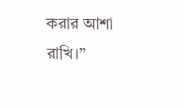করার আশা রাখি।”